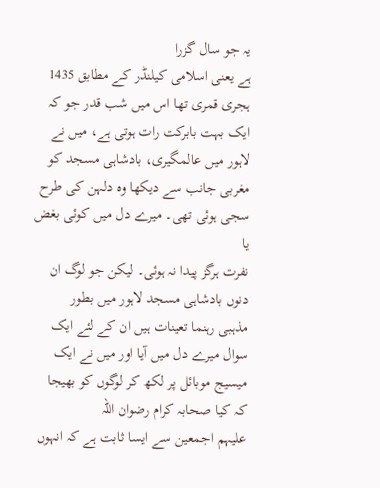یہ جو سال گزرا
ہے یعنی اسلامی کیلنڈر کے مطابق 1435 ہجری قمری تھا اس میں شب قدر جو کہ
ایک بہت بابرکت رات ہوتی ہے، میں نے لاہور میں عالمگیری، بادشاہی مسجد کو
مغربی جانب سے دیکھا وہ دلہن کی طرح سجی ہوئی تھی۔ میرے دل میں کوئی بغض یا
نفرت ہرگز پیدا نہ ہوئی۔ لیکن جو لوگ ان دنوں بادشاہی مسجد لاہور میں بطور
مذہبی رہنما تعینات ہیں ان کے لئے ایک سوال میرے دل میں آیا اور میں نے ایک
میسیج موبائل پر لکھ کر لوگوں کو بھیجا کہ کیا صحابہ کرام رضوان اللہ
علیہم اجمعین سے ایسا ثابت ہے کہ انہوں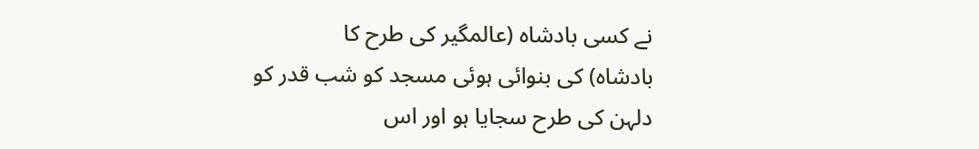نے کسی بادشاہ (عالمگیر کی طرح کا
بادشاہ) کی بنوائی ہوئی مسجد کو شب قدر کو دلہن کی طرح سجایا ہو اور اس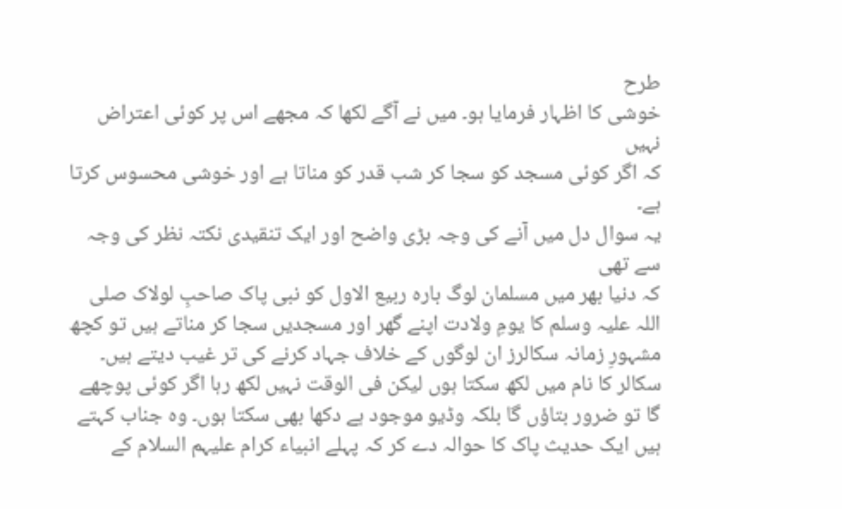طرح
خوشی کا اظہار فرمایا ہو۔ میں نے آگے لکھا کہ مجھے اس پر کوئی اعتراض نہیں
کہ اگر کوئی مسجد کو سجا کر شب قدر کو مناتا ہے اور خوشی محسوس کرتا ہے۔
یہ سوال دل میں آنے کی وجہ بڑی واضح اور ایک تنقیدی نکتہ نظر کی وجہ سے تھی
کہ دنیا بھر میں مسلمان لوگ بارہ ربیع الاول کو نبی پاک صاحبِ لولاک صلی
اللہ علیہ وسلم کا یومِ ولادت اپنے گھر اور مسجدیں سجا کر مناتے ہیں تو کچھ
مشہورِ زمانہ سکالرز ان لوگوں کے خلاف جہاد کرنے کی تر غیب دیتے ہیں۔
سکالر کا نام میں لکھ سکتا ہوں لیکن فی الوقت نہیں لکھ رہا اگر کوئی پوچھے
گا تو ضرور بتاؤں گا بلکہ وڈیو موجود ہے دکھا بھی سکتا ہوں۔ وہ جناب کہتے
ہیں ایک حدیث پاک کا حوالہ دے کر کہ پہلے انبیاء کرام علیہم السلام کے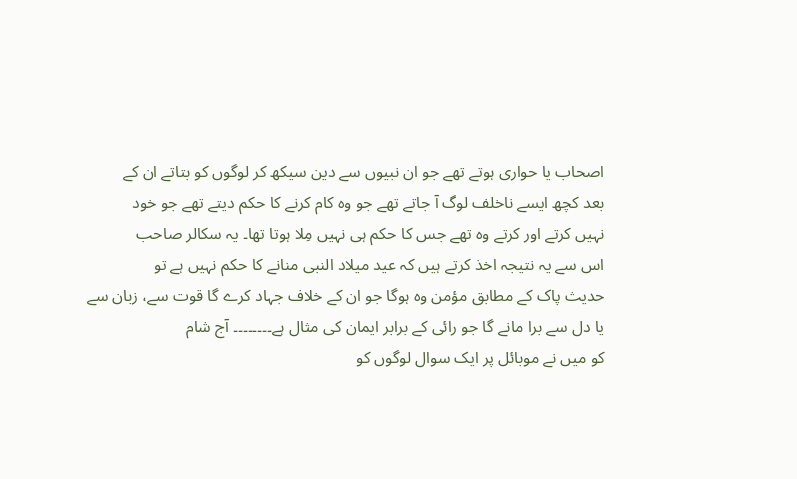اصحاب یا حواری ہوتے تھے جو ان نبیوں سے دین سیکھ کر لوگوں کو بتاتے ان کے
بعد کچھ ایسے ناخلف لوگ آ جاتے تھے جو وہ کام کرنے کا حکم دیتے تھے جو خود
نہیں کرتے اور کرتے وہ تھے جس کا حکم ہی نہیں مِلا ہوتا تھا۔ یہ سکالر صاحب
اس سے یہ نتیجہ اخذ کرتے ہیں کہ عید میلاد النبی منانے کا حکم نہیں ہے تو
حدیث پاک کے مطابق مؤمن وہ ہوگا جو ان کے خلاف جہاد کرے گا قوت سے، زبان سے
یا دل سے برا مانے گا جو رائی کے برابر ایمان کی مثال ہے۔۔۔۔۔۔۔۔ آج شام
کو میں نے موبائل پر ایک سوال لوگوں کو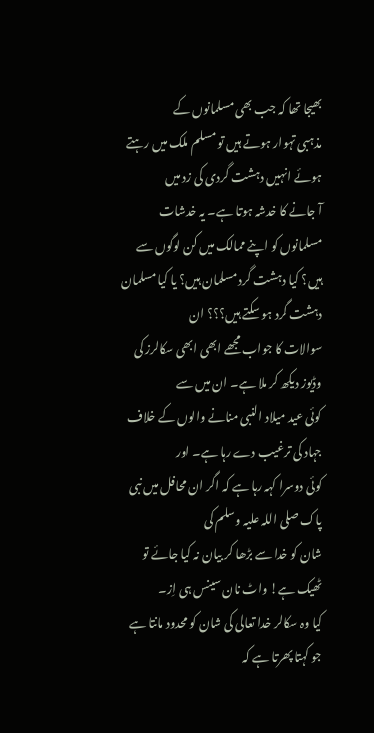بھیجا تھا کہ جب بھی مسلمانوں کے
مذہبی تہوار ہوتے ہیں تو مسلم ملک میں رہتے ہوئے انہیں دہشت گردی کی زد میں
آ جانے کا خدشہ ہوتا ہے۔ یہ خدشات مسلمانوں کو اپنے ممالک میں کن لوگوں سے
ہیں؟ کیا دہشت گرد مسلمان ہیں؟ یا کیا مسلمان دہشت گرد ہو سکتے ہیں؟؟؟ ان
سوالات کا جواب مجھے ابھی ابھی سکالرز کی وڈیوز دیکھ کر ملا ہے۔ ان میں سے
کوئی عید میلاد النبی منانے والوں کے خلاف جہاد کی ترغیب دے رہا ہے۔ اور
کوئی دوسرا کہہ رہا ہے کہ اگر ان محافل میں نبی پاک صلی اللہ علیہ وسلم کی
شان کو خدا سے بڑھا کر بیان نہ کیا جائے تو ٹھیک ہے! واٹ نان سینس ہی اِز۔
کیا وہ سکالر خدا تعالی کی شان کو محدود مانتا ہے جو کہتا پھرتا ہے کہ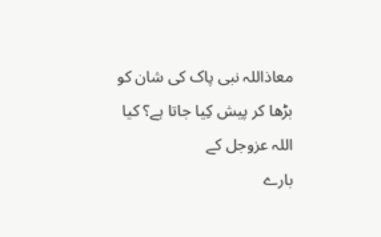معاذاللہ نبی پاک کی شان کو بڑھا کر پیش کِیا جاتا ہے؟ کیا اللہ عزوجل کے
بارے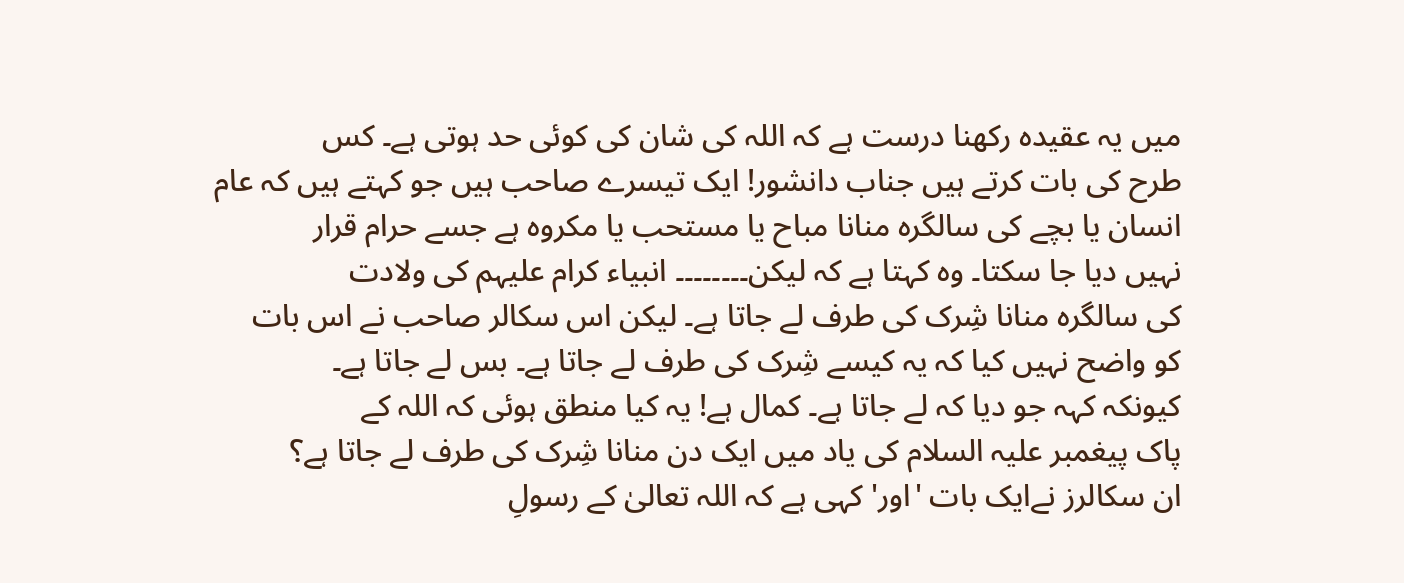میں یہ عقیدہ رکھنا درست ہے کہ اللہ کی شان کی کوئی حد ہوتی ہے۔ کس
طرح کی بات کرتے ہیں جناب دانشور! ایک تیسرے صاحب ہیں جو کہتے ہیں کہ عام
انسان یا بچے کی سالگرہ منانا مباح یا مستحب یا مکروہ ہے جسے حرام قرار
نہیں دیا جا سکتا۔ وہ کہتا ہے کہ لیکن۔۔۔۔۔۔۔۔ انبیاء کرام علیہم کی ولادت
کی سالگرہ منانا شِرک کی طرف لے جاتا ہے۔ لیکن اس سکالر صاحب نے اس بات
کو واضح نہیں کیا کہ یہ کیسے شِرک کی طرف لے جاتا ہے۔ بس لے جاتا ہے۔
کیونکہ کہہ جو دیا کہ لے جاتا ہے۔ کمال ہے! یہ کیا منطق ہوئی کہ اللہ کے
پاک پیغمبر علیہ السلام کی یاد میں ایک دن منانا شِرک کی طرف لے جاتا ہے؟
ان سکالرز نےایک بات 'اور' کہی ہے کہ اللہ تعالیٰ کے رسولِ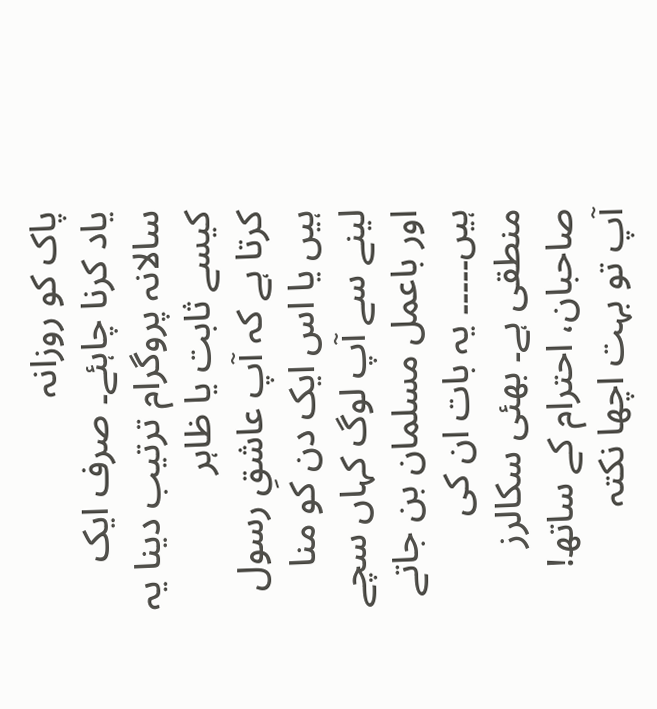پاک کو روزانہ
یاد کرنا چاہئے۔ صرف ایک سالانہ پروگرام ترتیب دینا یہ کیسے ثابت یا ظاہر
کرتا ہے کہ آپ عاشقِ رسول ہیں یا اس ایک دن کو منا لینے سے آپ لوگ کہاں سچے
اور باعمل مسلمان بن جاتے ہیں۔۔۔۔۔ یہ بات ان کی منطقی ہے۔ بھئی سکالرز
صاحبان، احترام کے ساتھ! آپ تو بہت اچھا نکتہ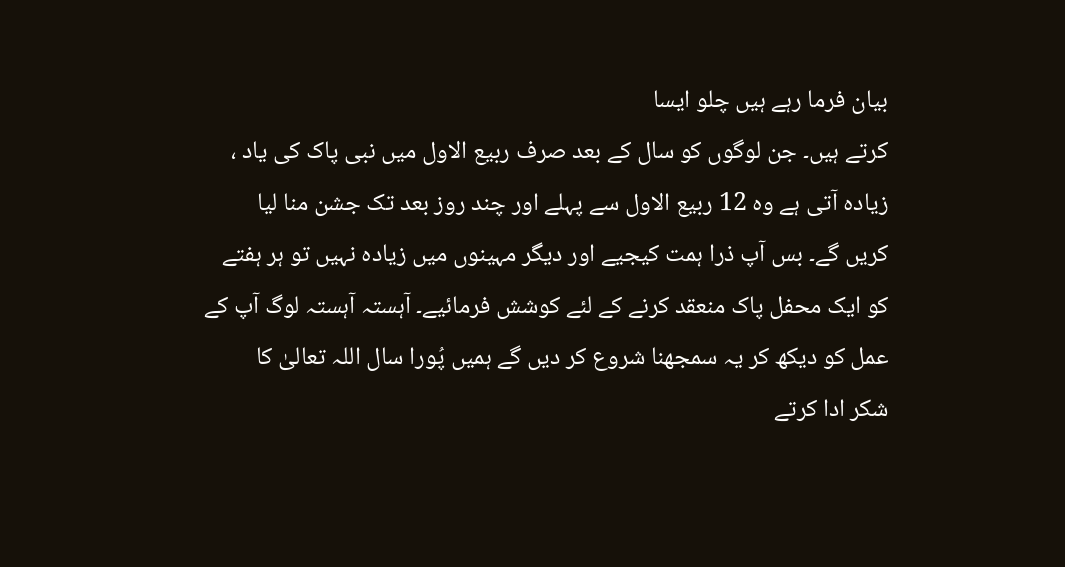بیان فرما رہے ہیں چلو ایسا
کرتے ہیں۔ جن لوگوں کو سال کے بعد صرف ربیع الاول میں نبی پاک کی یاد ،
زیادہ آتی ہے وہ 12 ربیع الاول سے پہلے اور چند روز بعد تک جشن منا لیا
کریں گے۔ بس آپ ذرا ہمت کیجیے اور دیگر مہینوں میں زیادہ نہیں تو ہر ہفتے
کو ایک محفل پاک منعقد کرنے کے لئے کوشش فرمائیے۔ آہستہ آہستہ لوگ آپ کے
عمل کو دیکھ کر یہ سمجھنا شروع کر دیں گے ہمیں پُورا سال اللہ تعالیٰ کا
شکر ادا کرتے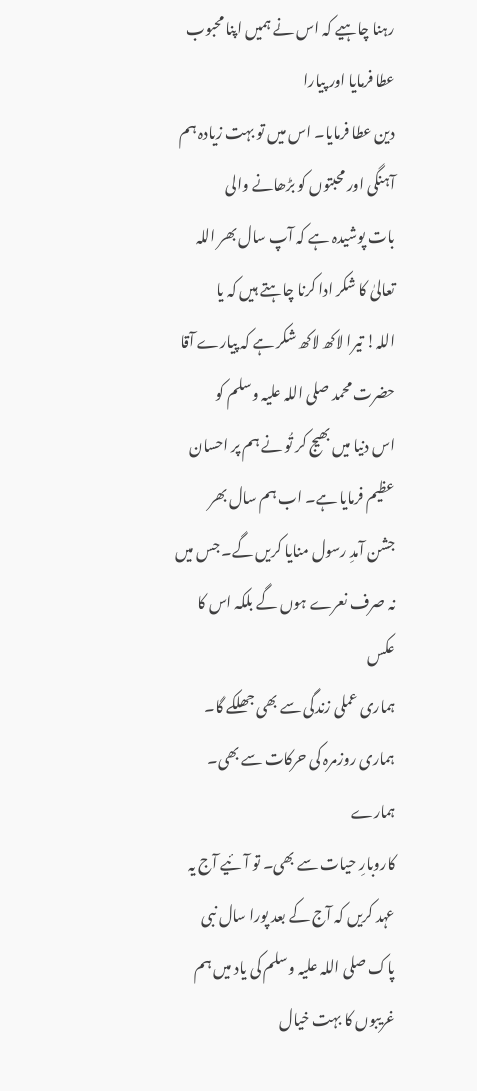رہنا چاہیے کہ اس نے ہمیں اپنا محبوب عطا فرمایا اور پیارا
دین عطا فرمایا۔ اس میں تو بہت زیادہ ہم آہنگی اور محبتوں کو بڑھانے والی
بات پوشیدہ ہے کہ آپ سال بھر اللہ تعالیٰ کا شکر ادا کرنا چاہتے ہیں کہ یا
اللہ! تیرا لاکھ لاکھ شکر ہے کہ پیارے آقا حضرت محمد صلی اللہ علیہ وسلم کو
اس دنیا میں بھیج کر تُو نے ہم پر احسان عظیم فرمایا ہے۔ اب ہم سال بھر
جشن آمدِ رسول منایا کریں گے۔ جس میں نہ صرف نعرے ہوں گے بلکہ اس کا عکس
ہماری عملی زندگی سے بھی جھلکے گا۔ ہماری روزمرہ کی حرکات سے بھی۔ ہمارے
کاروبارِ حیات سے بھی۔ تو آئیے آج یہ عہد کریں کہ آج کے بعد پورا سال نبی
پاک صلی اللہ علیہ وسلم کی یاد میں ہم غریبوں کا بہت خیال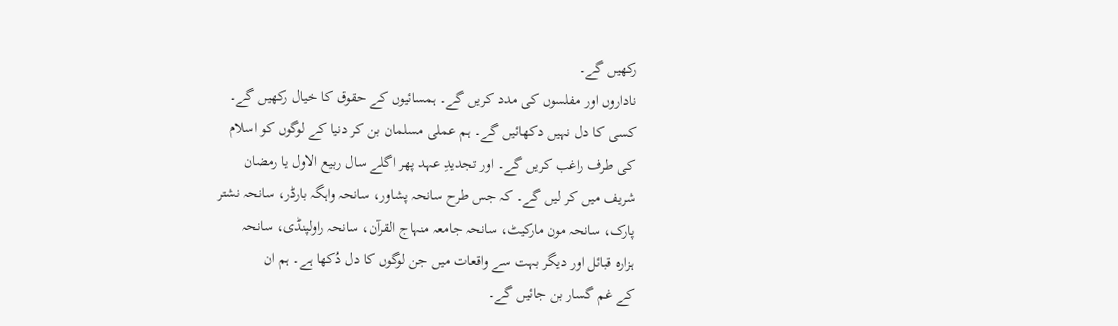رکھیں گے۔
ناداروں اور مفلسوں کی مدد کریں گے۔ ہمسائیوں کے حقوق کا خیال رکھیں گے۔
کسی کا دل نہیں دکھائیں گے۔ ہم عملی مسلمان بن کر دنیا کے لوگوں کو اسلام
کی طرف راغب کریں گے۔ اور تجدیدِ عہد پھر اگلے سال ربیع الاول یا رمضان
شریف میں کر لیں گے۔ کہ جس طرح سانحہ پشاور، سانحہ واہگہ بارڈر، سانحہ نشتر
پارک، سانحہ مون مارکیٹ، سانحہ جامعہ منہاج القرآن، سانحہ راولپنڈی، سانحہ
ہزارہ قبائل اور دیگر بہت سے واقعات میں جن لوگوں کا دل دُکھا ہے۔ ہم ان
کے غم گسار بن جائیں گے۔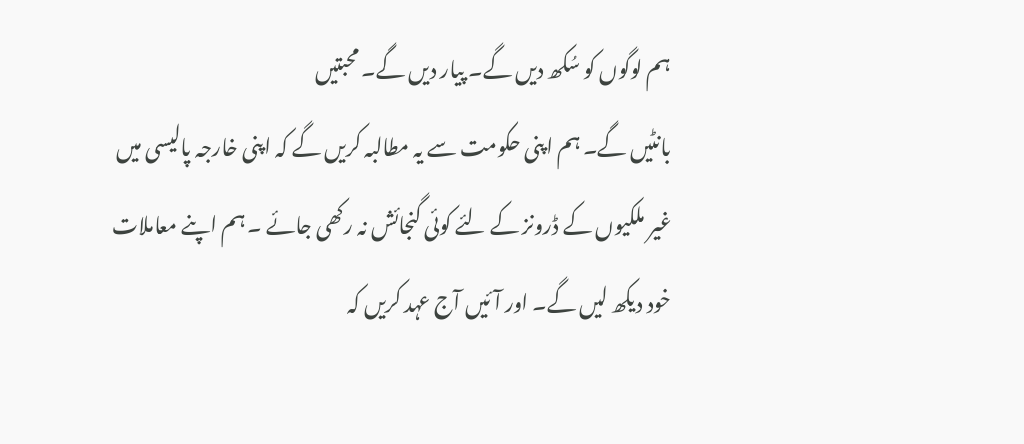ہم لوگوں کو سُکھ دیں گے۔ پیار دیں گے۔ محبتیں
بانٹیں گے۔ ہم اپنی حکومت سے یہ مطالبہ کریں گے کہ اپنی خارجہ پالیسی میں
غیر ملکیوں کے ڈرونز کے لئے کوئی گنجائش نہ رکھی جائے ۔ ہم اپنے معاملات
خود دیکھ لیں گے۔ اور آئیں آج عہد کریں کہ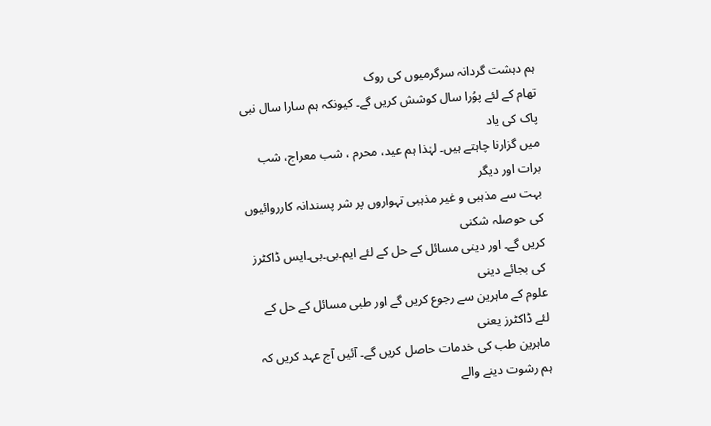ہم دہشت گردانہ سرگرمیوں کی روک
تھام کے لئے پوُرا سال کوشش کریں گے۔ کیونکہ ہم سارا سال نبی پاک کی یاد
میں گزارنا چاہتے ہیں۔ لہٰذا ہم عید، محرم ، شب معراج، شب برات اور دیگر
بہت سے مذہبی و غیر مذہبی تہواروں پر شر پسندانہ کارروائیوں کی حوصلہ شکنی
کریں گے۔ اور دینی مسائل کے حل کے لئے ایم۔بی۔بی۔ایس ڈاکٹرز کی بجائے دینی
علوم کے ماہرین سے رجوع کریں گے اور طبی مسائل کے حل کے لئے ڈاکٹرز یعنی
ماہرین طب کی خدمات حاصل کریں گے۔ آئیں آج عہد کریں کہ ہم رشوت دینے والے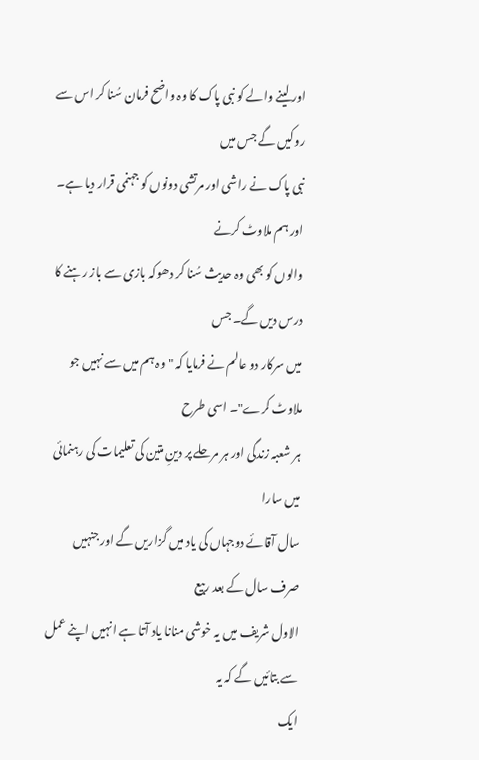اور لینے والے کو نبی پاک کا وہ واضح فرمان سُنا کر اس سے روکیں گے جس میں
نبی پاک نے راشی اور مرتشی دونوں کو جہنمی قرار دیا ہے۔ اور ہم ملاوٹ کرنے
والوں کو بھی وہ حدیث سُنا کر دھوکہ بازی سے باز رہنے کا درس دیں گے۔ جس
میں سرکار دو عالم نے فرمایا کہ "وہ ہم میں سے نہیں جو ملاوٹ کرے"۔ اسی طرح
ہر شعبہ زندگی اور ہر مرحلے پر دینِ متین کی تعلیمات کی رہنمائی میں سارا
سال آقائے دوجہاں کی یاد میں گزاریں گے اور جنہیں صرف سال کے بعد ربیع
الاول شریف میں یہ خوشی منانا یاد آتا ہے انہیں اپنے عمل سے بتائیں گے کہ یہ
ایک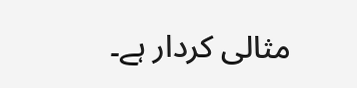مثالی کردار ہے۔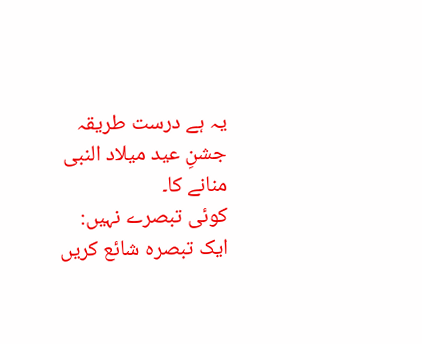یہ ہے درست طریقہ جشنِ عید میلاد النبی منانے کا۔
کوئی تبصرے نہیں:
ایک تبصرہ شائع کریں